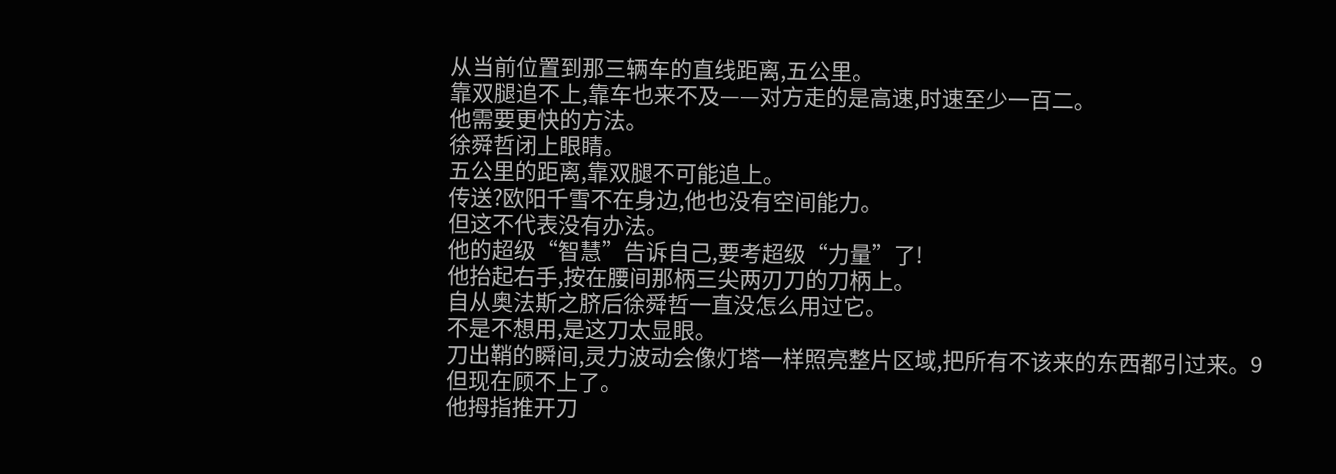从当前位置到那三辆车的直线距离,五公里。
靠双腿追不上,靠车也来不及——对方走的是高速,时速至少一百二。
他需要更快的方法。
徐舜哲闭上眼睛。
五公里的距离,靠双腿不可能追上。
传送?欧阳千雪不在身边,他也没有空间能力。
但这不代表没有办法。
他的超级“智慧”告诉自己,要考超级“力量”了!
他抬起右手,按在腰间那柄三尖两刃刀的刀柄上。
自从奥法斯之脐后徐舜哲一直没怎么用过它。
不是不想用,是这刀太显眼。
刀出鞘的瞬间,灵力波动会像灯塔一样照亮整片区域,把所有不该来的东西都引过来。9
但现在顾不上了。
他拇指推开刀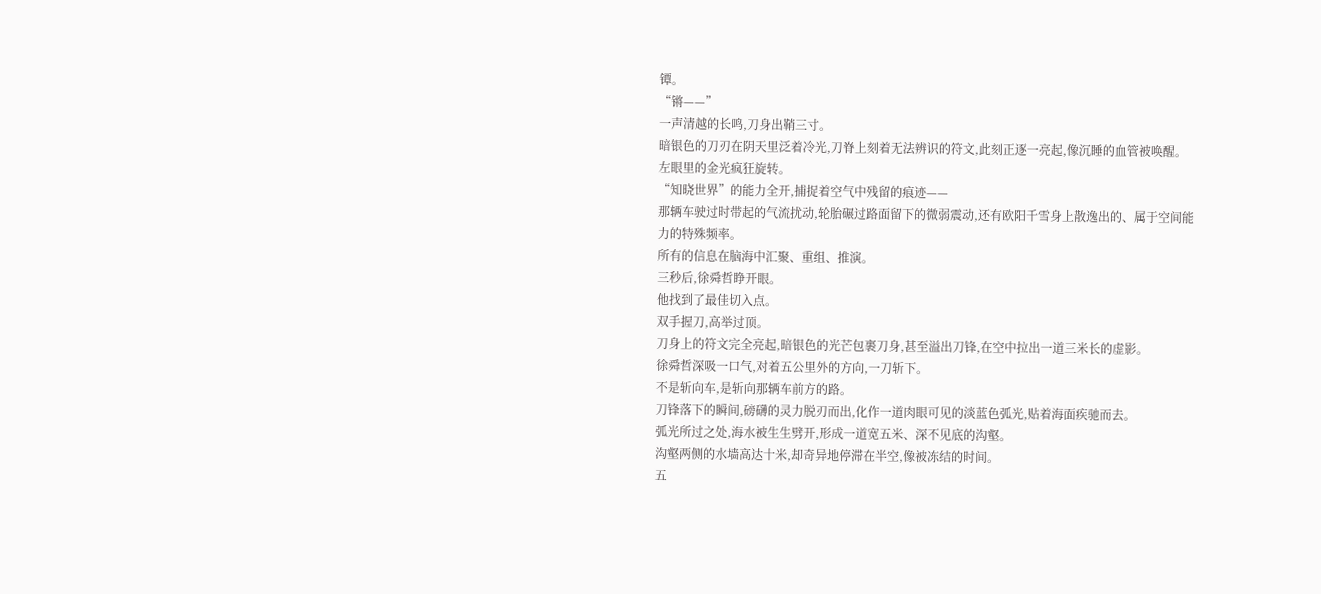镡。
“锵——”
一声清越的长鸣,刀身出鞘三寸。
暗银色的刀刃在阴天里泛着冷光,刀脊上刻着无法辨识的符文,此刻正逐一亮起,像沉睡的血管被唤醒。
左眼里的金光疯狂旋转。
“知晓世界”的能力全开,捕捉着空气中残留的痕迹——
那辆车驶过时带起的气流扰动,轮胎碾过路面留下的微弱震动,还有欧阳千雪身上散逸出的、属于空间能力的特殊频率。
所有的信息在脑海中汇聚、重组、推演。
三秒后,徐舜哲睁开眼。
他找到了最佳切入点。
双手握刀,高举过顶。
刀身上的符文完全亮起,暗银色的光芒包裹刀身,甚至溢出刀锋,在空中拉出一道三米长的虚影。
徐舜哲深吸一口气,对着五公里外的方向,一刀斩下。
不是斩向车,是斩向那辆车前方的路。
刀锋落下的瞬间,磅礴的灵力脱刃而出,化作一道肉眼可见的淡蓝色弧光,贴着海面疾驰而去。
弧光所过之处,海水被生生劈开,形成一道宽五米、深不见底的沟壑。
沟壑两侧的水墙高达十米,却奇异地停滞在半空,像被冻结的时间。
五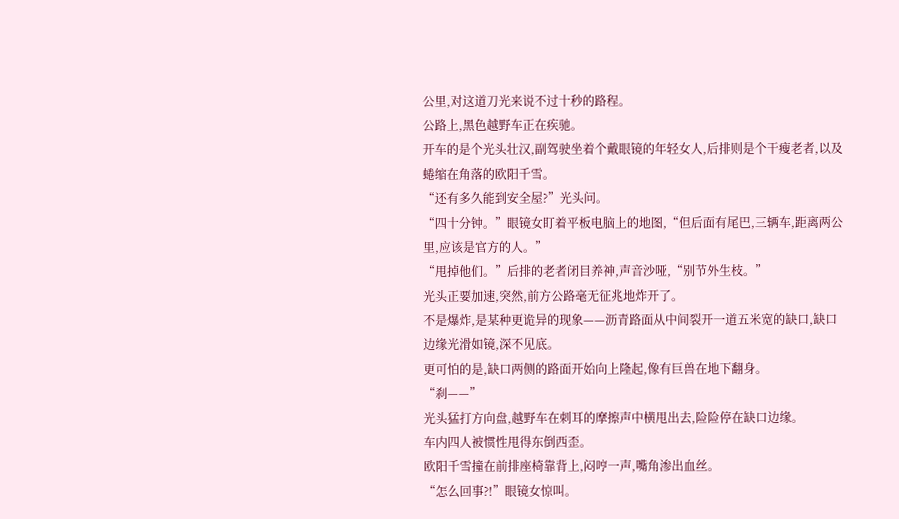公里,对这道刀光来说不过十秒的路程。
公路上,黑色越野车正在疾驰。
开车的是个光头壮汉,副驾驶坐着个戴眼镜的年轻女人,后排则是个干瘦老者,以及蜷缩在角落的欧阳千雪。
“还有多久能到安全屋?”光头问。
“四十分钟。”眼镜女盯着平板电脑上的地图,“但后面有尾巴,三辆车,距离两公里,应该是官方的人。”
“甩掉他们。”后排的老者闭目养神,声音沙哑,“别节外生枝。”
光头正要加速,突然,前方公路毫无征兆地炸开了。
不是爆炸,是某种更诡异的现象——沥青路面从中间裂开一道五米宽的缺口,缺口边缘光滑如镜,深不见底。
更可怕的是,缺口两侧的路面开始向上隆起,像有巨兽在地下翻身。
“刹——”
光头猛打方向盘,越野车在刺耳的摩擦声中横甩出去,险险停在缺口边缘。
车内四人被惯性甩得东倒西歪。
欧阳千雪撞在前排座椅靠背上,闷哼一声,嘴角渗出血丝。
“怎么回事?!”眼镜女惊叫。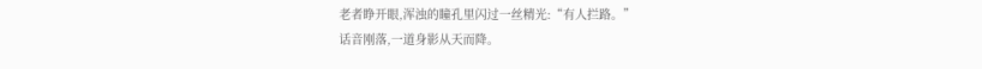老者睁开眼,浑浊的瞳孔里闪过一丝精光:“有人拦路。”
话音刚落,一道身影从天而降。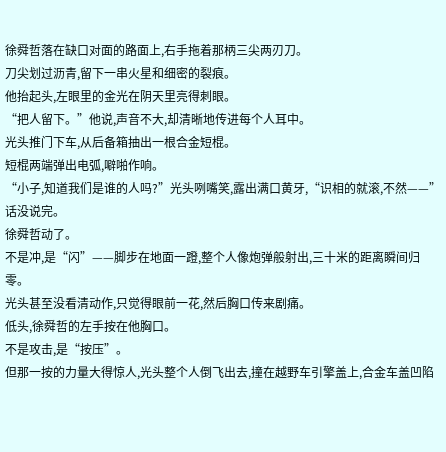徐舜哲落在缺口对面的路面上,右手拖着那柄三尖两刃刀。
刀尖划过沥青,留下一串火星和细密的裂痕。
他抬起头,左眼里的金光在阴天里亮得刺眼。
“把人留下。”他说,声音不大,却清晰地传进每个人耳中。
光头推门下车,从后备箱抽出一根合金短棍。
短棍两端弹出电弧,噼啪作响。
“小子,知道我们是谁的人吗?”光头咧嘴笑,露出满口黄牙,“识相的就滚,不然——”
话没说完。
徐舜哲动了。
不是冲,是“闪”——脚步在地面一蹬,整个人像炮弹般射出,三十米的距离瞬间归零。
光头甚至没看清动作,只觉得眼前一花,然后胸口传来剧痛。
低头,徐舜哲的左手按在他胸口。
不是攻击,是“按压”。
但那一按的力量大得惊人,光头整个人倒飞出去,撞在越野车引擎盖上,合金车盖凹陷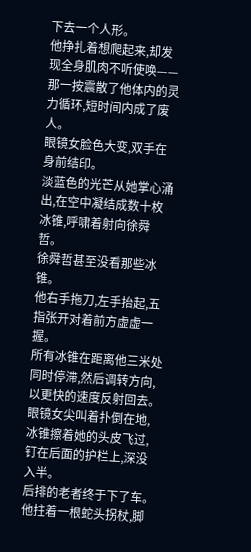下去一个人形。
他挣扎着想爬起来,却发现全身肌肉不听使唤——那一按震散了他体内的灵力循环,短时间内成了废人。
眼镜女脸色大变,双手在身前结印。
淡蓝色的光芒从她掌心涌出,在空中凝结成数十枚冰锥,呼啸着射向徐舜哲。
徐舜哲甚至没看那些冰锥。
他右手拖刀,左手抬起,五指张开对着前方虚虚一握。
所有冰锥在距离他三米处同时停滞,然后调转方向,以更快的速度反射回去。
眼镜女尖叫着扑倒在地,冰锥擦着她的头皮飞过,钉在后面的护栏上,深没入半。
后排的老者终于下了车。
他拄着一根蛇头拐杖,脚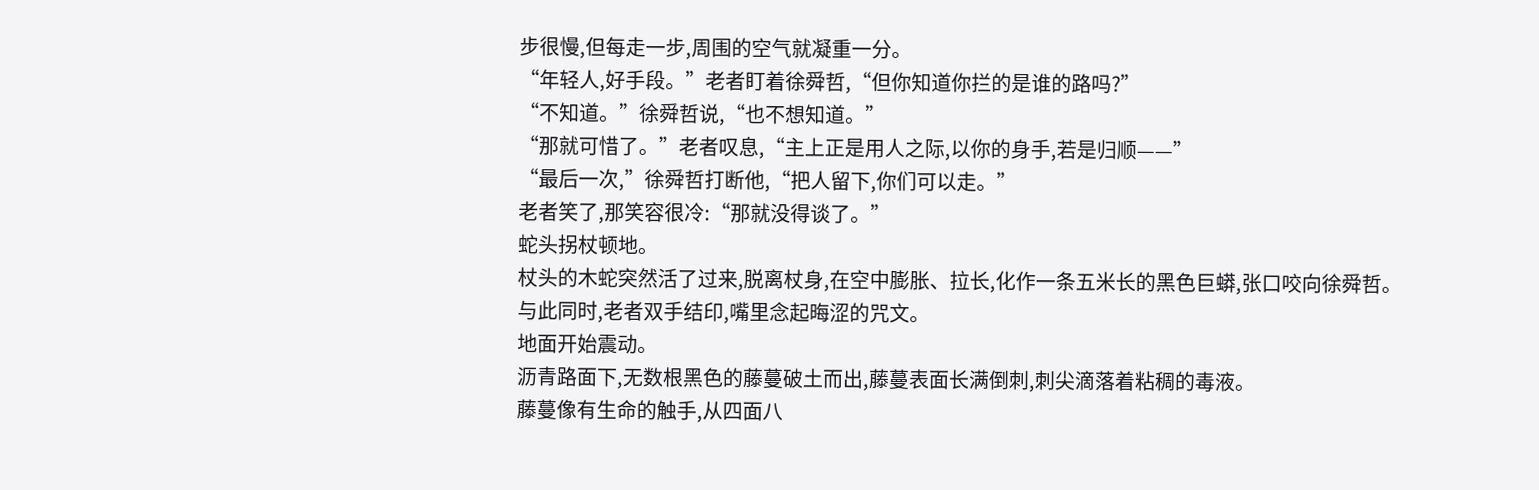步很慢,但每走一步,周围的空气就凝重一分。
“年轻人,好手段。”老者盯着徐舜哲,“但你知道你拦的是谁的路吗?”
“不知道。”徐舜哲说,“也不想知道。”
“那就可惜了。”老者叹息,“主上正是用人之际,以你的身手,若是归顺——”
“最后一次,”徐舜哲打断他,“把人留下,你们可以走。”
老者笑了,那笑容很冷:“那就没得谈了。”
蛇头拐杖顿地。
杖头的木蛇突然活了过来,脱离杖身,在空中膨胀、拉长,化作一条五米长的黑色巨蟒,张口咬向徐舜哲。
与此同时,老者双手结印,嘴里念起晦涩的咒文。
地面开始震动。
沥青路面下,无数根黑色的藤蔓破土而出,藤蔓表面长满倒刺,刺尖滴落着粘稠的毒液。
藤蔓像有生命的触手,从四面八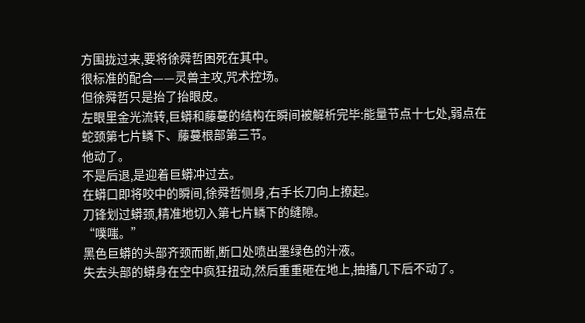方围拢过来,要将徐舜哲困死在其中。
很标准的配合——灵兽主攻,咒术控场。
但徐舜哲只是抬了抬眼皮。
左眼里金光流转,巨蟒和藤蔓的结构在瞬间被解析完毕:能量节点十七处,弱点在蛇颈第七片鳞下、藤蔓根部第三节。
他动了。
不是后退,是迎着巨蟒冲过去。
在蟒口即将咬中的瞬间,徐舜哲侧身,右手长刀向上撩起。
刀锋划过蟒颈,精准地切入第七片鳞下的缝隙。
“噗嗤。”
黑色巨蟒的头部齐颈而断,断口处喷出墨绿色的汁液。
失去头部的蟒身在空中疯狂扭动,然后重重砸在地上,抽搐几下后不动了。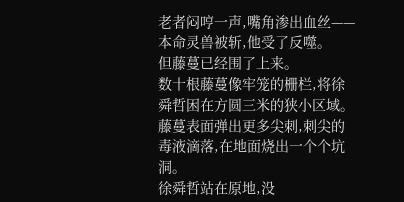老者闷哼一声,嘴角渗出血丝——本命灵兽被斩,他受了反噬。
但藤蔓已经围了上来。
数十根藤蔓像牢笼的栅栏,将徐舜哲困在方圆三米的狭小区域。
藤蔓表面弹出更多尖刺,刺尖的毒液滴落,在地面烧出一个个坑洞。
徐舜哲站在原地,没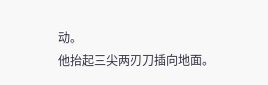动。
他抬起三尖两刃刀插向地面。